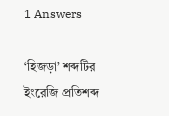1 Answers

‘হিজড়া’ শব্দটির ইংরেজি প্রতিশব্দ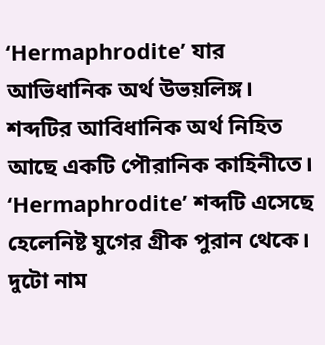‘Hermaphrodite’ যার আভিধানিক অর্থ উভয়লিঙ্গ। শব্দটির আবিধানিক অর্থ নিহিত আছে একটি পৌরানিক কাহিনীতে। ‘Hermaphrodite’ শব্দটি এসেছে হেলেনিষ্ট যুগের গ্রীক পুরান থেকে। দুটো নাম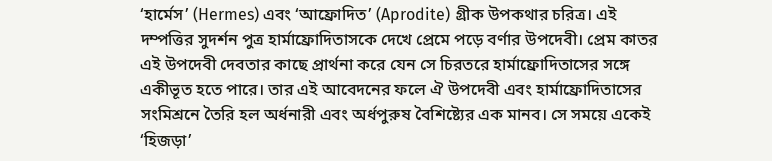‘হার্মেস’ (Hermes) এবং ‘আফ্রোদিত’ (Aprodite) গ্রীক উপকথার চরিত্র। এই দম্পত্তির সুদর্শন পুত্র হার্মাফ্রোদিতাসকে দেখে প্রেমে পড়ে বর্ণার উপদেবী। প্রেম কাতর এই উপদেবী দেবতার কাছে প্রার্থনা করে যেন সে চিরতরে হার্মাফ্রোদিতাসের সঙ্গে একীভূত হতে পারে। তার এই আবেদনের ফলে ঐ উপদেবী এবং হার্মাফ্রোদিতাসের সংমিশ্রনে তৈরি হল অর্ধনারী এবং অর্ধপুরুষ বৈশিষ্ট্যের এক মানব। সে সময়ে একেই ‘হিজড়া’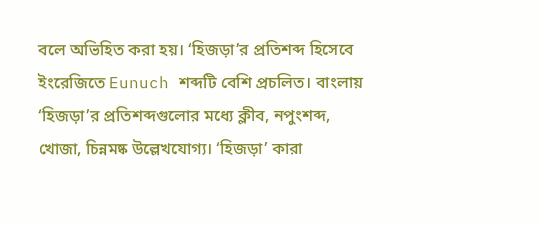বলে অভিহিত করা হয়। ‘হিজড়া’র প্রতিশব্দ হিসেবে ইংরেজিতে Eunuch শব্দটি বেশি প্রচলিত। বাংলায় ‘হিজড়া’র প্রতিশব্দগুলোর মধ্যে ক্লীব, নপুংশব্দ, খোজা, চিন্নমষ্ক উল্লেখযোগ্য। ‘হিজড়া’ কারা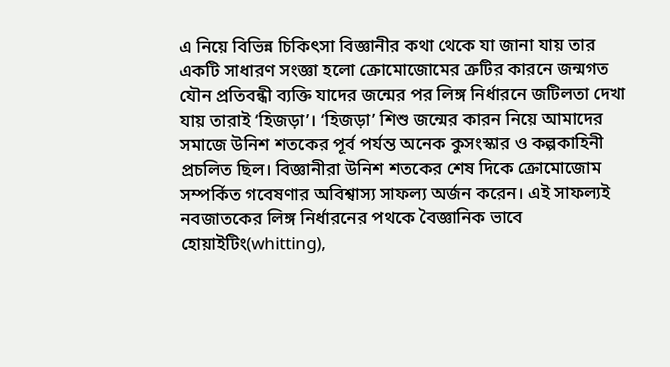এ নিয়ে বিভিন্ন চিকিৎসা বিজ্ঞানীর কথা থেকে যা জানা যায় তার একটি সাধারণ সংজ্ঞা হলো ক্রোমোজোমের ত্রুটির কারনে জন্মগত যৌন প্রতিবন্ধী ব্যক্তি যাদের জন্মের পর লিঙ্গ নির্ধারনে জটিলতা দেখা যায় তারাই ‘হিজড়া’। ‘হিজড়া’ শিশু জন্মের কারন নিয়ে আমাদের সমাজে উনিশ শতকের পূর্ব পর্যন্ত অনেক কুসংস্কার ও কল্পকাহিনী প্রচলিত ছিল। বিজ্ঞানীরা উনিশ শতকের শেষ দিকে ক্রোমোজোম সম্পর্কিত গবেষণার অবিশ্বাস্য সাফল্য অর্জন করেন। এই সাফল্যই নবজাতকের লিঙ্গ নির্ধারনের পথকে বৈজ্ঞানিক ভাবে হোয়াইটিং(whitting),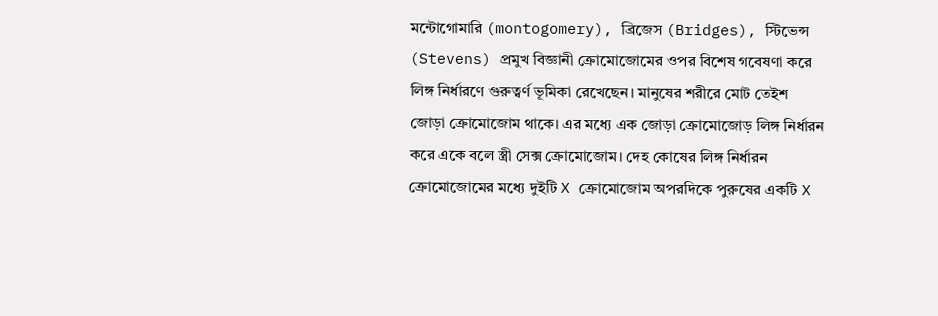মন্টোগোমারি (montogomery), ব্রিজেস (Bridges), স্টিভেন্স (Stevens) প্রমুখ বিজ্ঞানী ক্রোমোজোমের ওপর বিশেষ গবেষণা করে লিঙ্গ নির্ধারণে গুরুত্বর্ণ ভূমিকা রেখেছেন। মানুষের শরীরে মোট তেইশ জোড়া ক্রোমোজোম থাকে। এর মধ্যে এক জোড়া ক্রোমোজোড় লিঙ্গ নির্ধারন করে একে বলে স্ত্রী সেক্স ক্রোমোজোম। দেহ কোষের লিঙ্গ নির্ধারন ক্রোমোজোমের মধ্যে দুইটি X ক্রোমোজোম অপরদিকে পুরুষের একটি X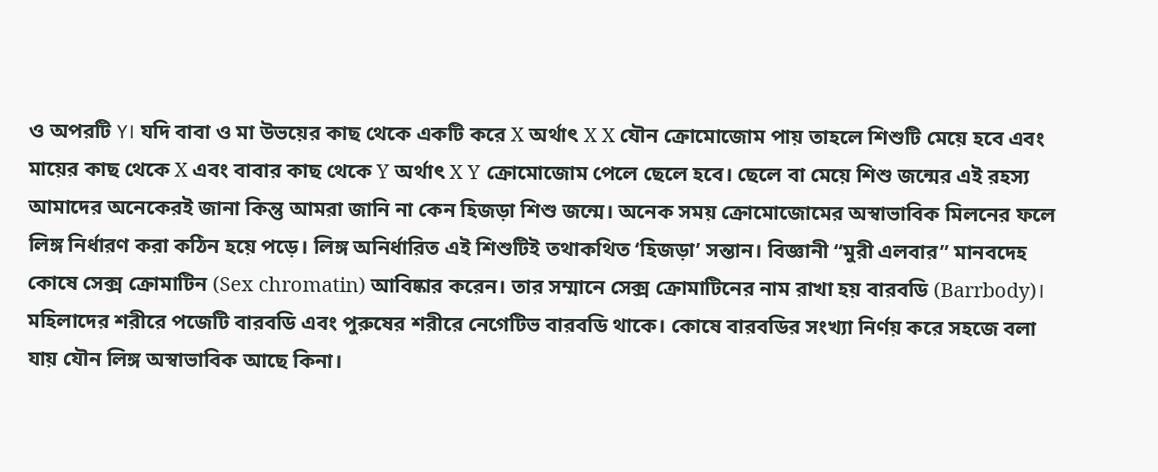ও অপরটি Y। যদি বাবা ও মা উভয়ের কাছ থেকে একটি করে X অর্থাৎ X X যৌন ক্রোমোজোম পায় তাহলে শিশুটি মেয়ে হবে এবং মায়ের কাছ থেকে X এবং বাবার কাছ থেকে Y অর্থাৎ X Y ক্রোমোজোম পেলে ছেলে হবে। ছেলে বা মেয়ে শিশু জন্মের এই রহস্য আমাদের অনেকেরই জানা কিন্তু আমরা জানি না কেন হিজড়া শিশু জন্মে। অনেক সময় ক্রোমোজোমের অস্বাভাবিক মিলনের ফলে লিঙ্গ নির্ধারণ করা কঠিন হয়ে পড়ে। লিঙ্গ অনির্ধারিত এই শিশুটিই তথাকথিত ‘হিজড়া’ সন্তান। বিজ্ঞানী “মুরী এলবার” মানবদেহ কোষে সেক্স ক্রোমাটিন (Sex chromatin) আবিষ্কার করেন। তার সম্মানে সেক্স ক্রোমাটিনের নাম রাখা হয় বারবডি (Barrbody)। মহিলাদের শরীরে পজেটি বারবডি এবং পুরুষের শরীরে নেগেটিভ বারবডি থাকে। কোষে বারবডির সংখ্যা নির্ণয় করে সহজে বলা যায় যৌন লিঙ্গ অস্বাভাবিক আছে কিনা।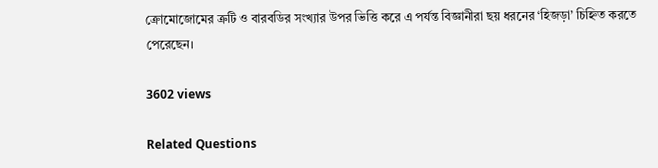ক্রোমোজোমের ত্রুটি ও বারবডির সংখ্যার উপর ভিত্তি করে এ পর্যন্ত বিজ্ঞানীরা ছয় ধরনের ‘হিজড়া’ চিহ্নিত করতে পেরেছেন।

3602 views

Related Questions